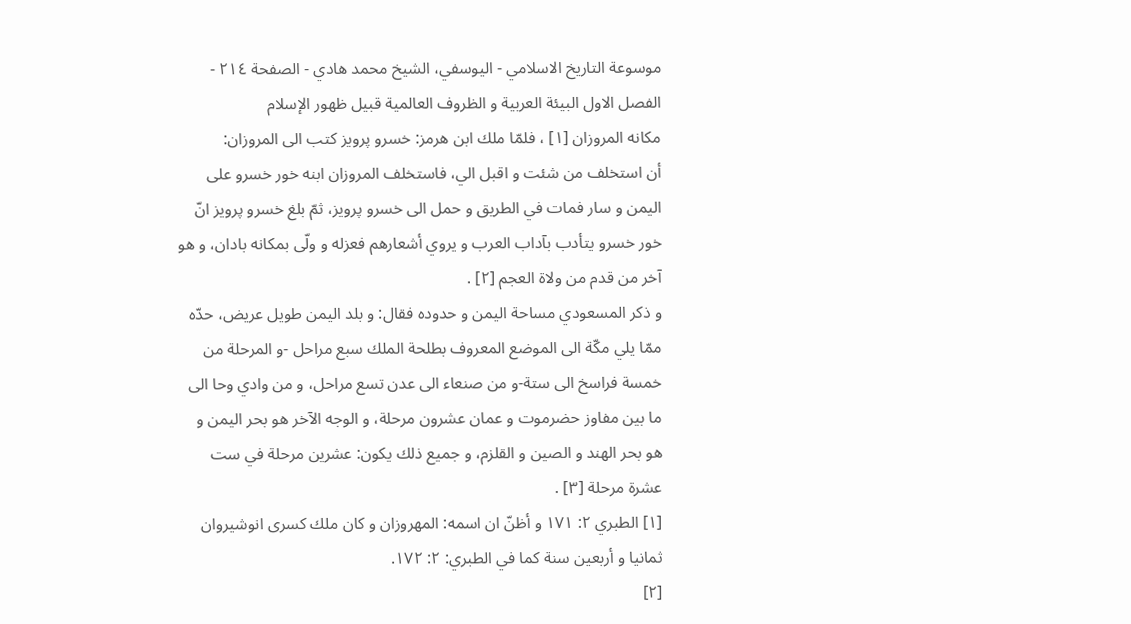موسوعة التاريخ الاسلامي - اليوسفي، الشيخ محمد هادي - الصفحة ٢١٤ - الفصل الاول البيئة العربية و الظروف العالمية قبيل ظهور الإسلام
مكانه المروزان [١] ، فلمّا ملك ابن هرمز: خسرو پرويز كتب الى المروزان:
أن استخلف من شئت و اقبل الي، فاستخلف المروزان ابنه خور خسرو على اليمن و سار فمات في الطريق و حمل الى خسرو پرويز، ثمّ بلغ خسرو پرويز انّ خور خسرو يتأدب بآداب العرب و يروي أشعارهم فعزله و ولّى بمكانه بادان، و هو آخر من قدم من ولاة العجم [٢] .
و ذكر المسعودي مساحة اليمن و حدوده فقال: و بلد اليمن طويل عريض، حدّه ممّا يلي مكّة الى الموضع المعروف بطلحة الملك سبع مراحل -و المرحلة من خمسة فراسخ الى ستة-و من صنعاء الى عدن تسع مراحل، و من وادي وحا الى ما بين مفاوز حضرموت و عمان عشرون مرحلة، و الوجه الآخر هو بحر اليمن و هو بحر الهند و الصين و القلزم، و جميع ذلك يكون: عشرين مرحلة في ست عشرة مرحلة [٣] .
[١] الطبري ٢: ١٧١ و أظنّ ان اسمه: المهروزان و كان ملك كسرى انوشيروان ثمانيا و أربعين سنة كما في الطبري: ٢: ١٧٢.
[٢]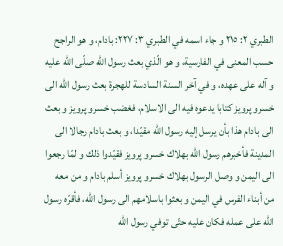الطبري ٢: ٢١٥ و جاء اسمه في الطبري ٣: ٢٢٧: بادام، و هو الراجح حسب المعنى في الفارسية، و هو الّذي بعث رسول اللّه صلّى اللّه عليه و آله على عهده، و في آخر السنة السادسة للهجرة بعث رسول اللّه الى خسرو پرويز كتابا يدعوه فيه الى الاسلام، فغضب خسرو پرويز و بعث الى بادام هذا بأن يرسل إليه رسول اللّه مقيّدا، و بعث بادام رجالا الى المدينة فأخبرهم رسول اللّه بهلاك خسرو پرويز فقيّدوا ذلك و لمّا رجعوا الى اليمن و وصل الرسول بهلاك خسرو پرويز أسلم بادام و من معه من أبناء الفرس في اليمن و بعثوا باسلامهم الى رسول اللّه، فأقرّه رسول اللّه على عمله فكان عليه حتّى توفي رسول اللّه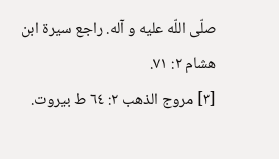صلّى اللّه عليه و آله. راجع سيرة ابن هشام ٢: ٧١.
[٣] مروج الذهب ٢: ٦٤ ط بيروت.